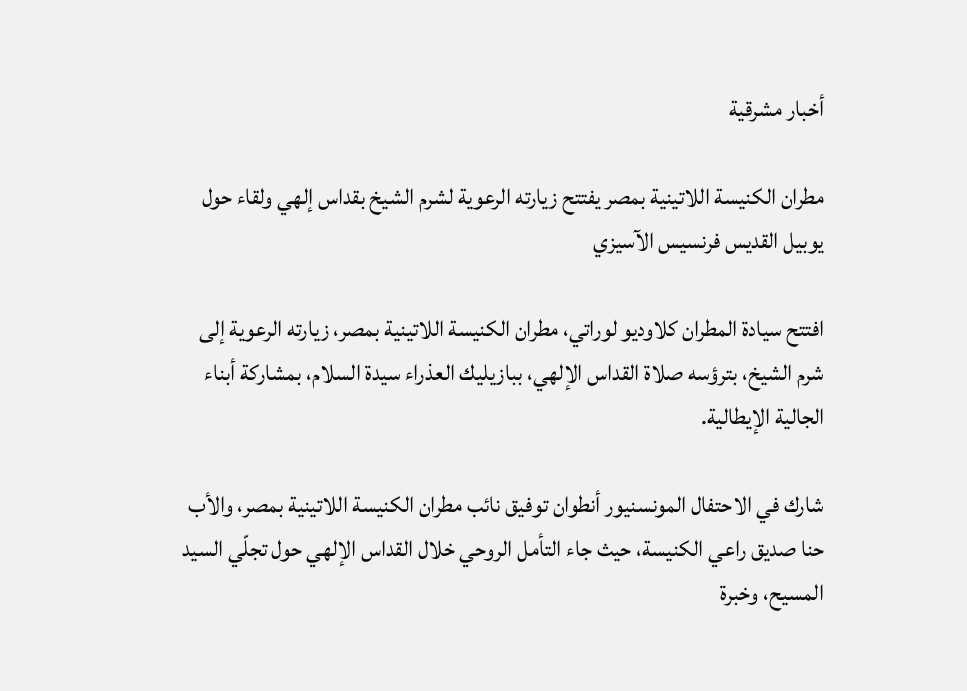أخبار مشرقية

مطران الكنيسة اللاتينية بمصر يفتتح زيارته الرعوية لشرم الشيخ بقداس إلهي ولقاء حول يوبيل القديس فرنسيس الآسيزي

افتتح سيادة المطران كلاوديو لوراتي، مطران الكنيسة اللاتينية بمصر، زيارته الرعوية إلى شرم الشيخ، بترؤسه صلاة القداس الإلهي، ببازيليك العذراء سيدة السلام، بمشاركة أبناء الجالية الإيطالية.

شارك في الاحتفال المونسنيور أنطوان توفيق نائب مطران الكنيسة اللاتينية بمصر، والأب حنا صديق راعي الكنيسة، حيث جاء التأمل الروحي خلال القداس الإلهي حول تجلّي السيد المسيح، وخبرة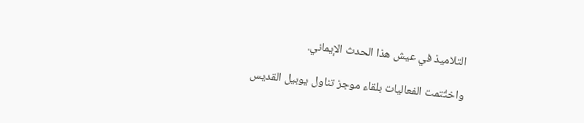التلاميذ في عيش هذا الحدث الإيماني.

واختُتمت الفعاليات بلقاء موجز تناول يوبيل القديس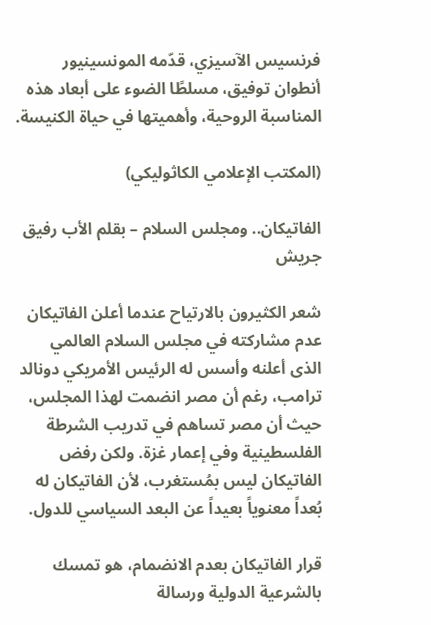فرنسيس الآسيزي، قدّمه المونسينيور أنطوان توفيق، مسلطًا الضوء على أبعاد هذه المناسبة الروحية، وأهميتها في حياة الكنيسة.

(المكتب الإعلامي الكاثوليكي)

الفاتيكان.. ومجلس السلام – بقلم الأب رفيق جريش

شعر الكثيرون بالارتياح عندما أعلن الفاتيكان عدم مشاركته في مجلس السلام العالمي الذى أعلنه وأسس له الرئيس الأمريكي دونالد ترامب، رغم أن مصر انضمت لهذا المجلس، حيث أن مصر تساهم في تدريب الشرطة الفلسطينية وفي إعمار غزة. ولكن رفض الفاتيكان ليس بمُستغرب، لأن الفاتيكان له بُعداً معنوياً بعيداً عن البعد السياسي للدول.

قرار الفاتيكان بعدم الانضمام، هو تمسك بالشرعية الدولية ورسالة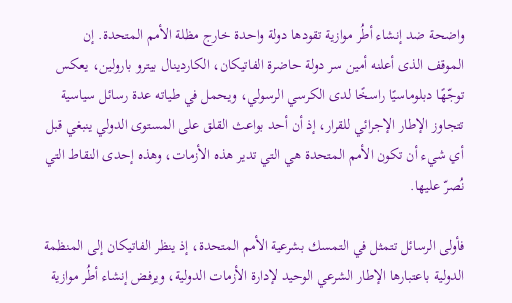واضحة ضد إنشاء أطُر موازية تقودها دولة واحدة خارج مظلة الأمم المتحدة. إن الموقف الذى أعلنه أمين سر دولة حاضرة الفاتيكان، الكاردينال بيترو بارولين، يعكس توجّهًا دبلوماسيًا راسخًا لدى الكرسي الرسولي، ويحمل في طياته عدة رسائل سياسية تتجاوز الإطار الإجرائي للقرار، إذ أن أحد بواعث القلق على المستوى الدولي ينبغي قبل أي شيء أن تكون الأمم المتحدة هي التي تدير هذه الأزمات، وهذه إحدى النقاط التي نُصرّ عليها.

فأولى الرسائل تتمثل في التمسك بشرعية الأمم المتحدة، إذ ينظر الفاتيكان إلى المنظمة الدولية باعتبارها الإطار الشرعي الوحيد لإدارة الأزمات الدولية، ويرفض إنشاء أطُر موازية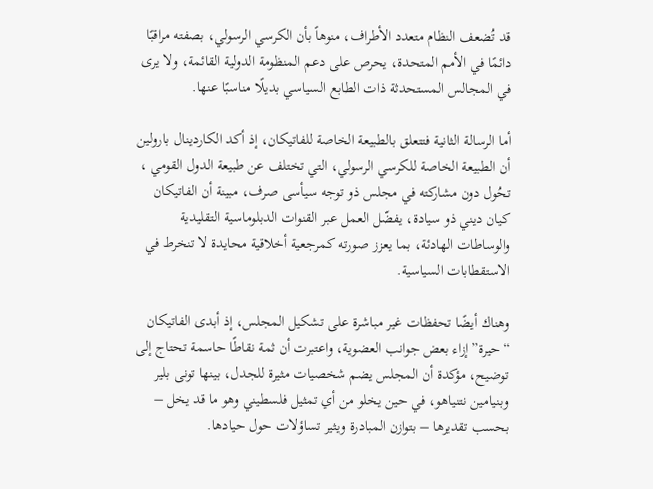قد تُضعف النظام متعدد الأطراف، منوهاً بأن الكرسي الرسولي، بصفته مراقبًا دائمًا في الأمم المتحدة، يحرص على دعم المنظومة الدولية القائمة، ولا يرى في المجالس المستحدثة ذات الطابع السياسي بديلًا مناسبًا عنها.

أما الرسالة الثانية فتتعلق بالطبيعة الخاصة للفاتيكان، إذ أكد الكاردينال بارولين أن الطبيعة الخاصة للكرسي الرسولي، التي تختلف عن طبيعة الدول القومي ، تحُول دون مشاركته في مجلس ذو توجه سيأسى صرف، مبينة أن الفاتيكان كيان ديني ذو سيادة، يفضّل العمل عبر القنوات الدبلوماسية التقليدية والوساطات الهادئة، بما يعزز صورته كمرجعية أخلاقية محايدة لا تنخرط في الاستقطابات السياسية.

وهناك أيضًا تحفظات غير مباشرة على تشكيل المجلس، إذ أبدى الفاتيكان “حيرة” إزاء بعض جوانب العضوية، واعتبرت أن ثمة نقاطًا حاسمة تحتاج إلى توضيح، مؤكدة أن المجلس يضم شخصيات مثيرة للجدل، بينها تونى بلير وبنيامين نتنياهو، في حين يخلو من أي تمثيل فلسطيني وهو ما قد يخل – بحسب تقديرها – بتوازن المبادرة ويثير تساؤلات حول حيادها.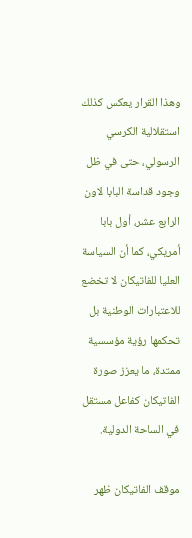وهذا القرار يعكس كذلك استقلالية الكرسي الرسولي، حتى في ظل وجود قداسة البابا لاون الرابع عشر، أول بابا أمريكي، كما أن السياسة العليا للفاتيكان لا تخضع للاعتبارات الوطنية بل تحكمها رؤية مؤسسية ممتدة، ما يعزز صورة الفاتيكان كفاعل مستقل في الساحة الدولية.

موقف الفاتيكان ظهر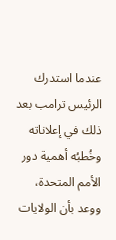عندما استدرك الرئيس ترامب بعد ذلك في إعلاناته وخُطبُه أهمية دور الأمم المتحدة، ووعد بأن الولايات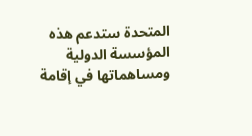المتحدة ستدعم هذه المؤسسة الدولية ومساهماتها في إقامة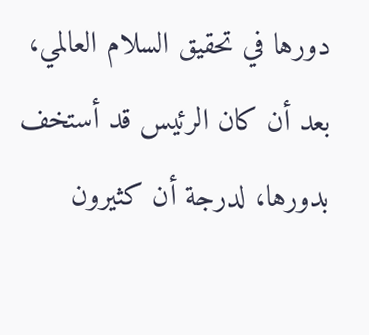دورها في تحقيق السلام العالمي، بعد أن كان الرئيس قد أستخف بدورها، لدرجة أن كثيرون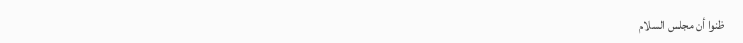ظنوا أن مجلس السلام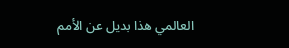العالمي هذا بديل عن الأمم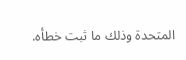المتحدة وذلك ما ثبت خطأه.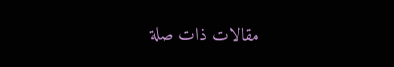مقالات ذات صلة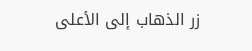زر الذهاب إلى الأعلى